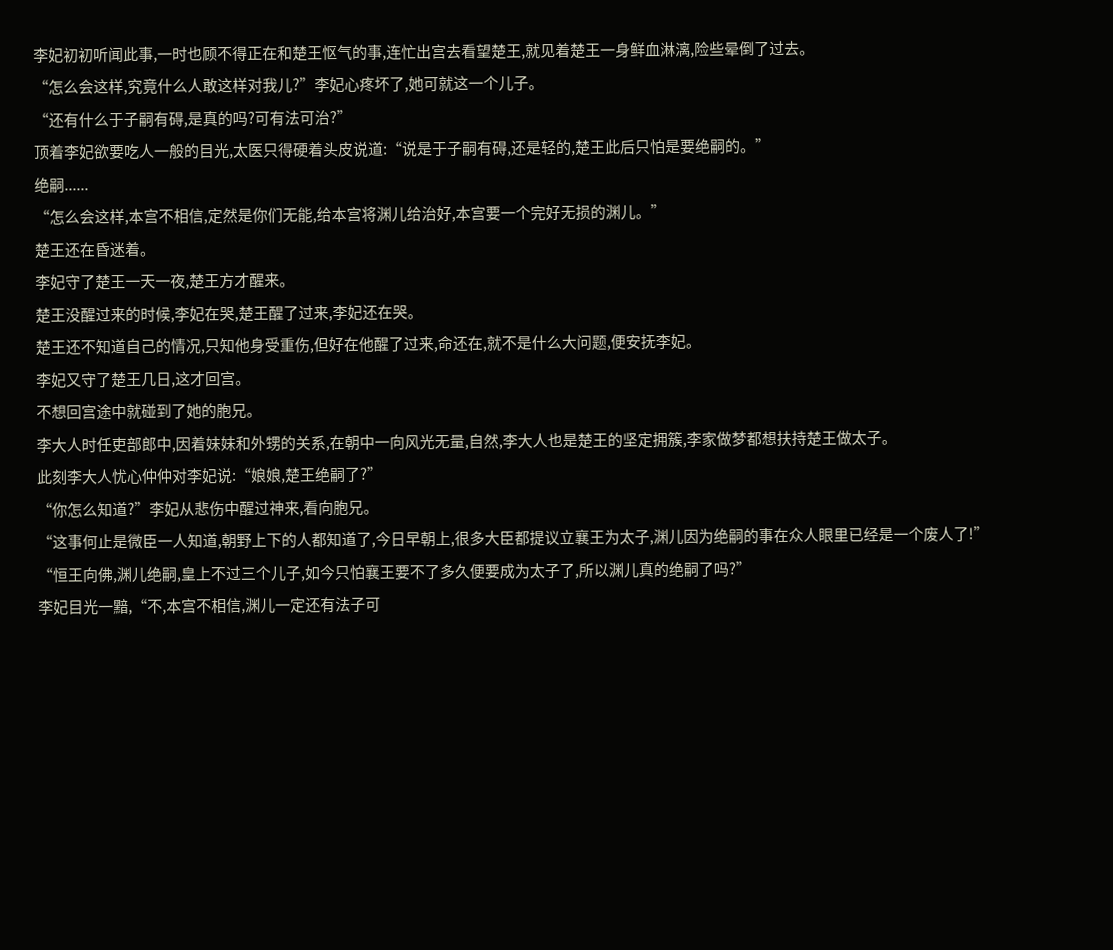李妃初初听闻此事,一时也顾不得正在和楚王怄气的事,连忙出宫去看望楚王,就见着楚王一身鲜血淋漓,险些晕倒了过去。
“怎么会这样,究竟什么人敢这样对我儿?”李妃心疼坏了,她可就这一个儿子。
“还有什么于子嗣有碍,是真的吗?可有法可治?”
顶着李妃欲要吃人一般的目光,太医只得硬着头皮说道:“说是于子嗣有碍,还是轻的,楚王此后只怕是要绝嗣的。”
绝嗣......
“怎么会这样,本宫不相信,定然是你们无能,给本宫将渊儿给治好,本宫要一个完好无损的渊儿。”
楚王还在昏迷着。
李妃守了楚王一天一夜,楚王方才醒来。
楚王没醒过来的时候,李妃在哭,楚王醒了过来,李妃还在哭。
楚王还不知道自己的情况,只知他身受重伤,但好在他醒了过来,命还在,就不是什么大问题,便安抚李妃。
李妃又守了楚王几日,这才回宫。
不想回宫途中就碰到了她的胞兄。
李大人时任吏部郎中,因着妹妹和外甥的关系,在朝中一向风光无量,自然,李大人也是楚王的坚定拥簇,李家做梦都想扶持楚王做太子。
此刻李大人忧心仲仲对李妃说:“娘娘,楚王绝嗣了?”
“你怎么知道?”李妃从悲伤中醒过神来,看向胞兄。
“这事何止是微臣一人知道,朝野上下的人都知道了,今日早朝上,很多大臣都提议立襄王为太子,渊儿因为绝嗣的事在众人眼里已经是一个废人了!”
“恒王向佛,渊儿绝嗣,皇上不过三个儿子,如今只怕襄王要不了多久便要成为太子了,所以渊儿真的绝嗣了吗?”
李妃目光一黯,“不,本宫不相信,渊儿一定还有法子可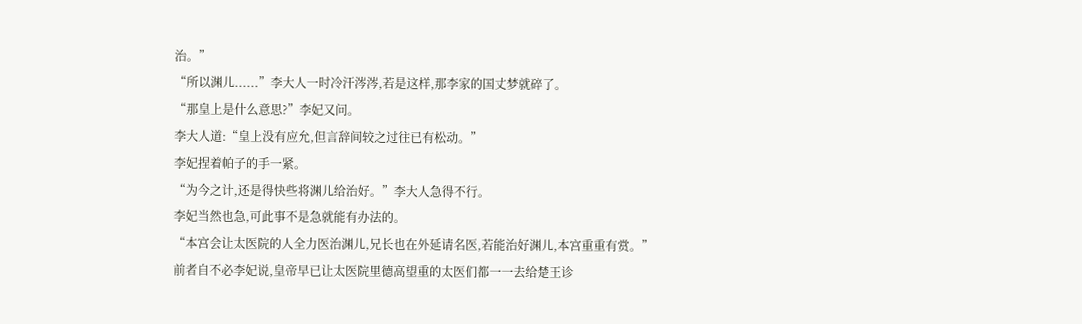治。”
“所以渊儿......”李大人一时冷汗涔涔,若是这样,那李家的国丈梦就碎了。
“那皇上是什么意思?”李妃又问。
李大人道:“皇上没有应允,但言辞间较之过往已有松动。”
李妃捏着帕子的手一紧。
“为今之计,还是得快些将渊儿给治好。”李大人急得不行。
李妃当然也急,可此事不是急就能有办法的。
“本宫会让太医院的人全力医治渊儿,兄长也在外延请名医,若能治好渊儿,本宫重重有赏。”
前者自不必李妃说,皇帝早已让太医院里德高望重的太医们都一一去给楚王诊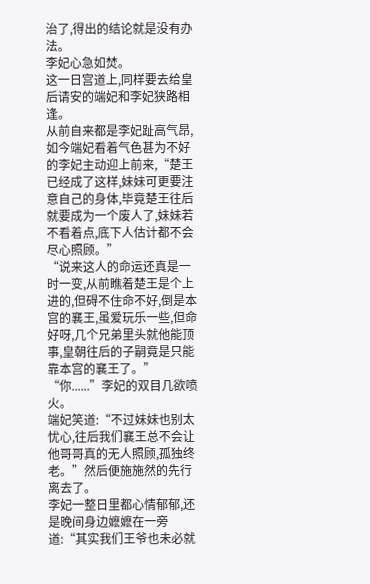治了,得出的结论就是没有办法。
李妃心急如焚。
这一日宫道上,同样要去给皇后请安的端妃和李妃狭路相逢。
从前自来都是李妃趾高气昂,如今端妃看着气色甚为不好的李妃主动迎上前来,“楚王已经成了这样,妹妹可更要注意自己的身体,毕竟楚王往后就要成为一个废人了,妹妹若不看着点,底下人估计都不会尽心照顾。”
“说来这人的命运还真是一时一变,从前瞧着楚王是个上进的,但碍不住命不好,倒是本宫的襄王,虽爱玩乐一些,但命好呀,几个兄弟里头就他能顶事,皇朝往后的子嗣竟是只能靠本宫的襄王了。”
“你......”李妃的双目几欲喷火。
端妃笑道:“不过妹妹也别太忧心,往后我们襄王总不会让他哥哥真的无人照顾,孤独终老。”然后便施施然的先行离去了。
李妃一整日里都心情郁郁,还是晚间身边嬷嬷在一旁道:“其实我们王爷也未必就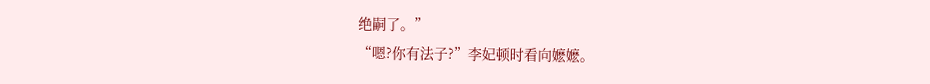绝嗣了。”
“嗯?你有法子?”李妃顿时看向嬷嬷。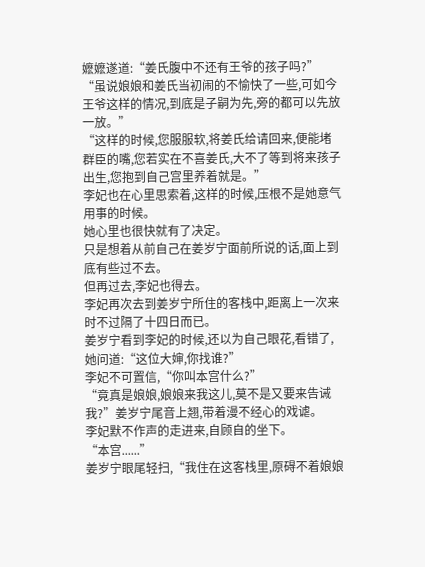嬷嬷遂道:“姜氏腹中不还有王爷的孩子吗?”
“虽说娘娘和姜氏当初闹的不愉快了一些,可如今王爷这样的情况,到底是子嗣为先,旁的都可以先放一放。”
“这样的时候,您服服软,将姜氏给请回来,便能堵群臣的嘴,您若实在不喜姜氏,大不了等到将来孩子出生,您抱到自己宫里养着就是。”
李妃也在心里思索着,这样的时候,压根不是她意气用事的时候。
她心里也很快就有了决定。
只是想着从前自己在姜岁宁面前所说的话,面上到底有些过不去。
但再过去,李妃也得去。
李妃再次去到姜岁宁所住的客栈中,距离上一次来时不过隔了十四日而已。
姜岁宁看到李妃的时候,还以为自己眼花,看错了,她问道:“这位大婶,你找谁?”
李妃不可置信,“你叫本宫什么?”
“竟真是娘娘,娘娘来我这儿,莫不是又要来告诫我?”姜岁宁尾音上翘,带着漫不经心的戏谑。
李妃默不作声的走进来,自顾自的坐下。
“本宫......”
姜岁宁眼尾轻扫,“我住在这客栈里,原碍不着娘娘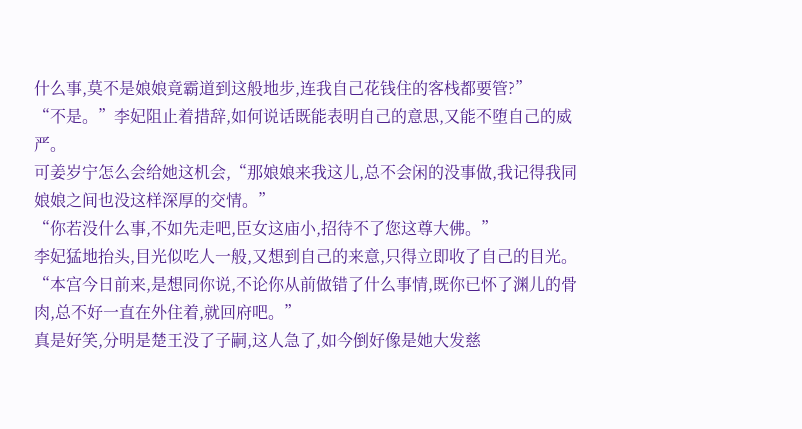什么事,莫不是娘娘竟霸道到这般地步,连我自己花钱住的客栈都要管?”
“不是。”李妃阻止着措辞,如何说话既能表明自己的意思,又能不堕自己的威严。
可姜岁宁怎么会给她这机会,“那娘娘来我这儿,总不会闲的没事做,我记得我同娘娘之间也没这样深厚的交情。”
“你若没什么事,不如先走吧,臣女这庙小,招待不了您这尊大佛。”
李妃猛地抬头,目光似吃人一般,又想到自己的来意,只得立即收了自己的目光。
“本宫今日前来,是想同你说,不论你从前做错了什么事情,既你已怀了渊儿的骨肉,总不好一直在外住着,就回府吧。”
真是好笑,分明是楚王没了子嗣,这人急了,如今倒好像是她大发慈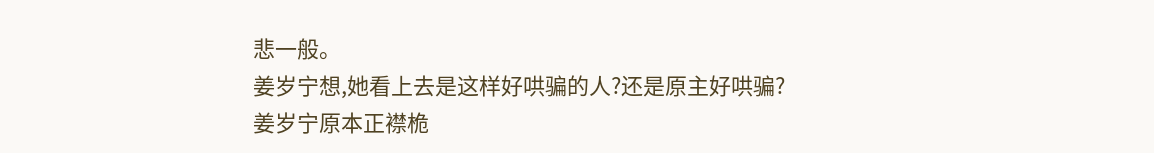悲一般。
姜岁宁想,她看上去是这样好哄骗的人?还是原主好哄骗?
姜岁宁原本正襟桅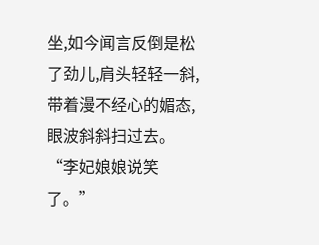坐,如今闻言反倒是松了劲儿,肩头轻轻一斜,带着漫不经心的媚态,眼波斜斜扫过去。
“李妃娘娘说笑了。”